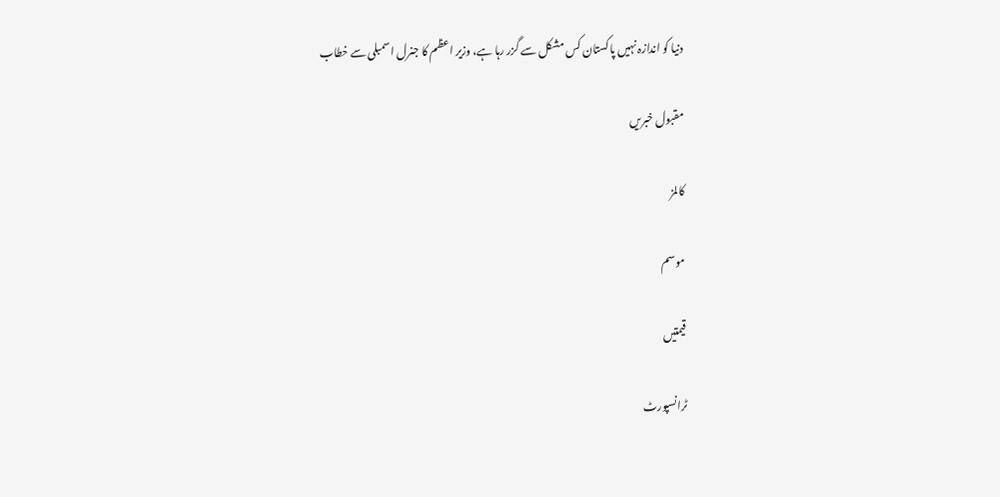دنیا کو اندازہ نہیں پاکستان کس مشکل سے گزر رہا ہے، وزیر اعظم کا جنرل اسمبلی سے خطاب

مقبول خبریں

کالمز

موسم

قیمتیں

ٹرانسپورٹ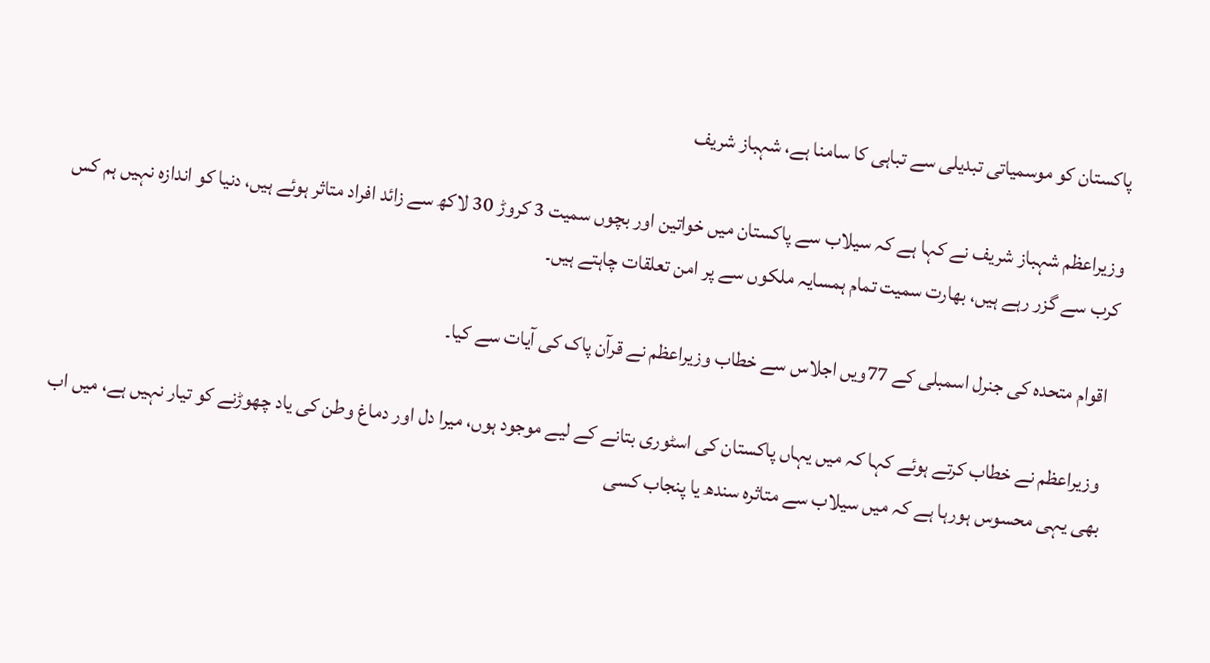پاکستان کو موسمیاتی تبدیلی سے تباہی کا سامنا ہے، شہباز شریف

وزیراعظم شہباز شریف نے کہا ہے کہ سیلاب سے پاکستان میں خواتین اور بچوں سمیت 3 کروڑ 30 لاکھ سے زائد افراد متاثر ہوئے ہیں، دنیا کو اندازہ نہیں ہم کس کرب سے گزر رہے ہیں، بھارت سمیت تمام ہمسایہ ملکوں سے پر امن تعلقات چاہتے ہیں۔

 اقوام متحدہ کی جنرل اسمبلی کے 77ویں اجلاس سے خطاب وزیراعظم نے قرآن پاک کی آیات سے کیا۔

 وزیراعظم نے خطاب کرتے ہوئے کہا کہ میں یہاں پاکستان کی اسٹوری بتانے کے لیے موجود ہوں، میرا دل اور دماغ وطن کی یاد چھوڑنے کو تیار نہیں ہے، میں اب بھی یہی محسوس ہورہا ہے کہ میں سیلاب سے متاثرہ سندھ یا پنجاب کسی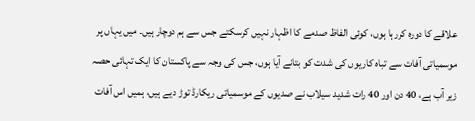علاقے کا دورہ کررہا ہوں، کوئی الفاظ صدمے کا اظہار نہیں کرسکتے جس سے ہم دوچار ہیں۔ میں یہاں پر موسمیاتی آفات سے تباہ کاریوں کی شدت کو بتانے آیا ہوں، جس کی وجہ سے پاکستان کا ایک تہائی حصہ زیر آب ہے، 40 دن اور 40 رات شدید سیلاب نے صدیوں کے موسمیاتی ریکارڈ توڑ دیے ہیں، ہمیں اس آفات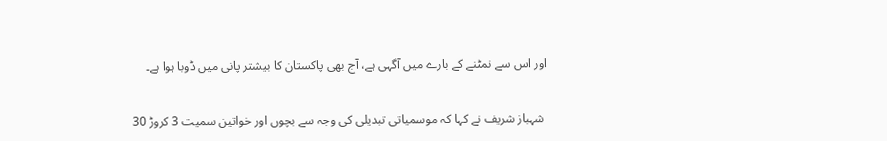اور اس سے نمٹنے کے بارے میں آگہی ہے، آج بھی پاکستان کا بیشتر پانی میں ڈوبا ہوا ہے۔

 شہباز شریف نے کہا کہ موسمیاتی تبدیلی کی وجہ سے بچوں اور خواتین سمیت 3 کروڑ 30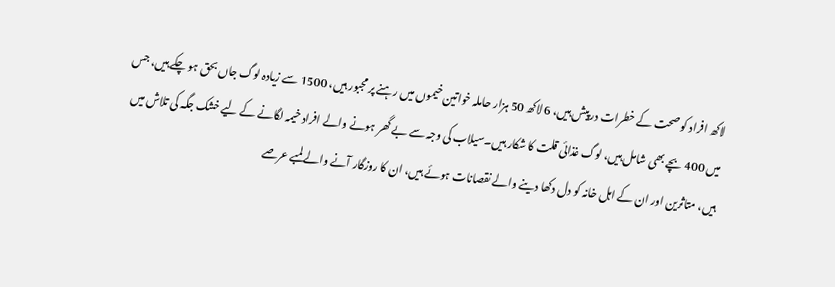لاکھ افراد کو صحت کے خطرات درپیش ہیں، 6 لاکھ 50 ہزار حاملہ خواتین خیموں میں رہنے پر مجبور ہیں، 1500 سے زیادہ لوگ جاں بحق ہو چکے ہیں، جس میں 400 بچے بھی شامل ہیں، لوگ غذائی قلت کا شکار ہیں۔سیلاب کی وجہ سے بے گھر ہونے والے افراد خیمہ لگانے کے لیے خشک جگہ کی تلاش میں ہیں، متاثرین اور ان کے اہل خانہ کو دل دکھا دینے والے نقصانات ہوئے ہیں، ان کا روزگار آنے والے لمبے عرصے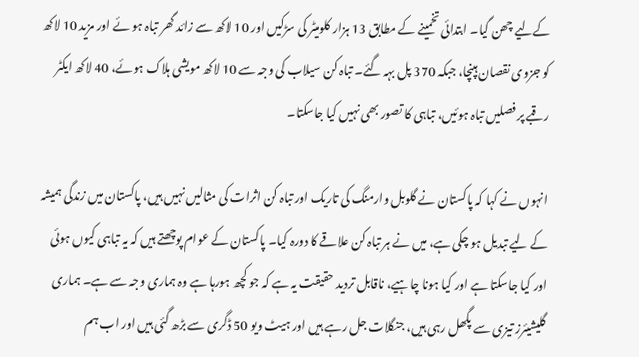کےلیے چھن گیا۔ ابتدائی تخمینے کے مطابق 13 ہزار کلومیٹر کی سڑکیں اور 10 لاکھ سے زائد گھر تباہ ہو ئے اور مزید 10 لاکھ کو جزوی نقصان ہپنچا، جبکہ 370 پل بہہ گئے۔ تباہ کن سیلاب کی وجہ سے 10 لاکھ مویشی ہلاک ہوئے، 40 لاکھ ایکٹر رقبے پر فصلیں تباہ ہوئیں، تباہی کا تصور بھی نہیں کیا جاسکتا۔

انہوں نے کہا کہ پاکستان نے گلوبل وارمنگ کی تاریک اور تباہ کن اثرات کی مثالیں نہیں ہیں، پاکستان میں زندگی ہمیشہ کے لیے تبدیل ہو چکی ہے، میں نے ہر تباہ کن علاقے کا دورہ کیا۔ پاکستان کے عوام پوچھتے ہیں کہ یہ تباہی کیوں ہوئی اور کیا جاسکتا ہے اور کیا ہونا چاہیے، ناقابل تردید حقیقت یہ ہے کہ جو کچھ ہورہا ہے وہ ہماری وجہ سے ہے۔ ہماری گلیشیئرز تیزی سے پگھل رہی ہیں، جنگلات جل رہے ہیں اور ہیٹ ویو 50 ڈگری سے بڑھ گئی ہیں اور اب ہم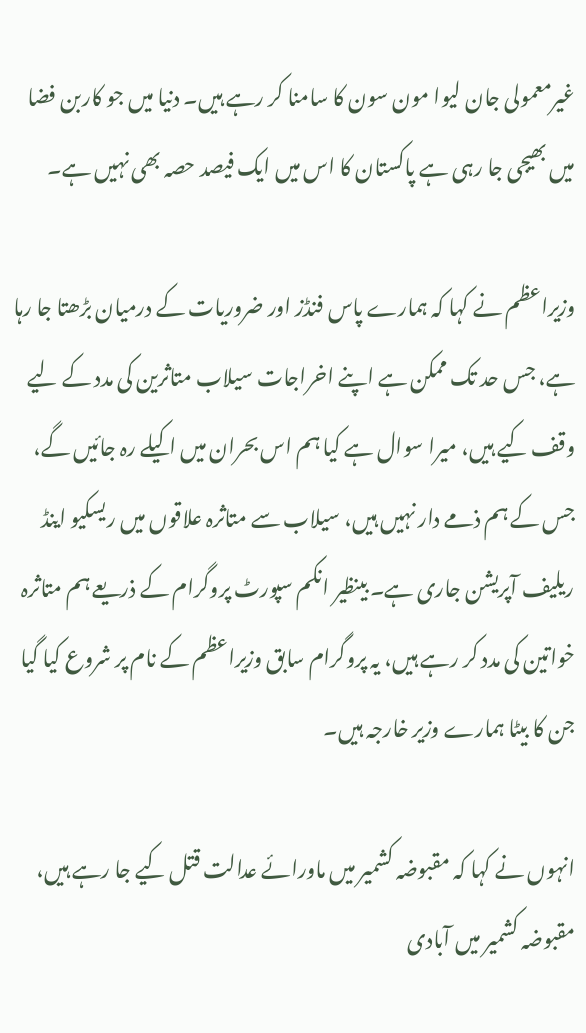غیرمعمولی جان لیوا مون سون کا سامنا کر رہے ہیں۔ دنیا میں جو کاربن فضا میں بھیجی جا رہی ہے پاکستان کا اس میں ایک فیصد حصہ بھی نہیں ہے۔

وزیراعظم نے کہا کہ ہمارے پاس فنڈز اور ضروریات کے درمیان بڑھتا جا رہا ہے، جس حد تک ممکن ہے اپنے اخراجات سیلاب متاثرین کی مدد کے لیے وقف کیے ہیں، میرا سوال ہے کیا ہم اس بحران میں اکیلے رہ جائیں گے، جس کے ہم ذمے دار نہیں ہیں، سیلاب سے متاثرہ علاقوں میں ریسکیو اینڈ ریلیف آپریشن جاری ہے۔ بینظیر انکم سپورٹ پروگرام کے ذریعے ہم متاثرہ خواتین کی مدد کر رہے ہیں، یہ پروگرام سابق وزیراعظم کے نام پر شروع کیا گیا جن کا بیٹا ہمارے وزیر خارجہ ہیں۔

انہوں نے کہا کہ مقبوضہ کشمیر میں ماورائے عدالت قتل کیے جا رہے ہیں، مقبوضہ کشمیر میں آبادی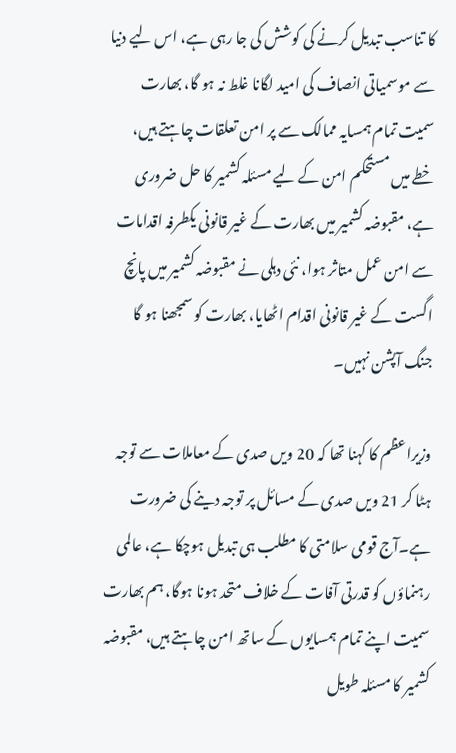کا تناسب تبدیل کرنے کی کوشش کی جا رہی ہے، اس لیے دنیا سے موسمیاتی انصاف کی امید لگانا غلط نہ ہو گا، بھارت سمیت تمام ہمسایہ ممالک سے پر امن تعلقات چاہتے ہیں، خطے میں مستحکم امن کے لیے مسئلہ کشمیر کا حل ضروری ہے، مقبوضہ کشمیر میں بھارت کے غیر قانونی یکطرفہ اقدامات سے امن عمل متاثر ہوا، نئی دہلی نے مقبوضہ کشمیر میں پانچ اگست کے غیر قانونی اقدام اٹھایا، بھارت کو سمجھنا ہو گا جنگ آپشن نہیں۔

وزیراعظم کا کہنا تھا کہ 20 ویں صدی کے معاملات سے توجہ ہٹا کر 21 ویں صدی کے مسائل پر توجہ دینے کی ضرورت ہے۔آج قومی سلامتی کا مطلب ہی تبدیل ہوچکا ہے، عالمی رہنماؤں کو قدرتی آفات کے خلاف متحد ہونا ہوگا، ہم بھارت سمیت اپنے تمام ہمسایوں کے ساتھ امن چاہتے ہیں، مقبوضہ کشمیر کا مسئلہ طویل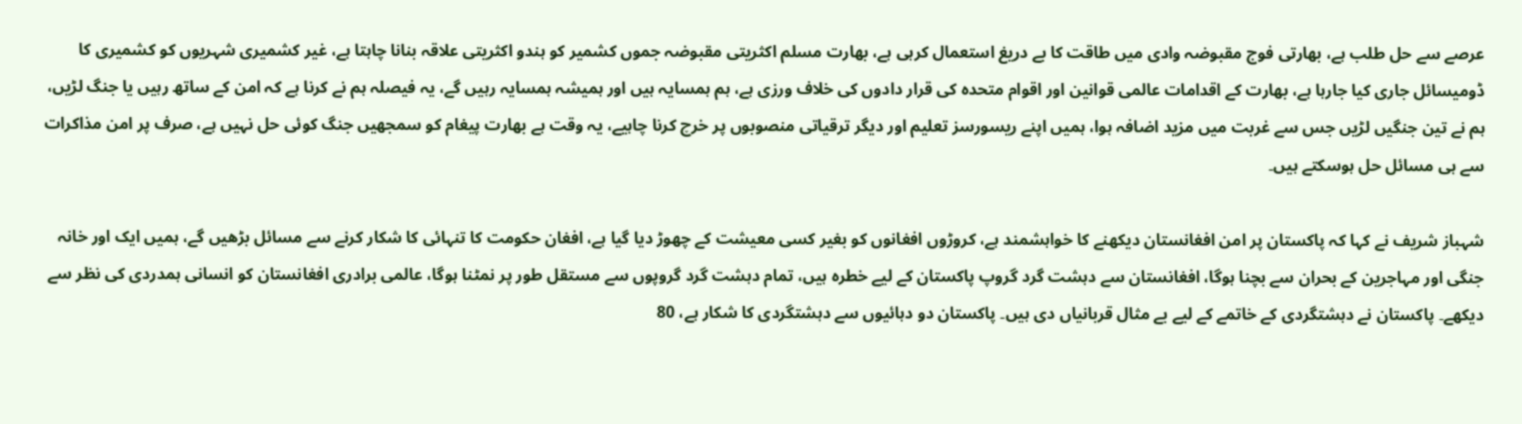عرصے سے حل طلب ہے، بھارتی فوج مقبوضہ وادی میں طاقت کا بے دریغ استعمال کرہی ہے، بھارت مسلم اکثریتی مقبوضہ جموں کشمیر کو ہندو اکثریتی علاقہ بنانا چاہتا ہے، غیر کشمیری شہریوں کو کشمیری کا ڈومیسائل جاری کیا جارہا ہے، بھارت کے اقدامات عالمی قوانین اور اقوام متحدہ کی قرار دادوں کی خلاف ورزی ہے، ہم ہمسایہ ہیں اور ہمیشہ ہمسایہ رہیں گے، یہ فیصلہ ہم نے کرنا ہے کہ امن کے ساتھ رہیں یا جنگ لڑیں، ہم نے تین جنگیں لڑیں جس سے غربت میں مزید اضافہ ہوا، ہمیں اپنے ریسورسز تعلیم اور دیگر ترقیاتی منصوبوں پر خرچ کرنا چاہیے، یہ وقت ہے بھارت پیغام کو سمجھیں جنگ کوئی حل نہیں ہے، صرف پر امن مذاکرات سے ہی مسائل حل ہوسکتے ہیں۔

شہباز شریف نے کہا کہ پاکستان پر امن افغانستان دیکھنے کا خواہشمند ہے، کروڑوں افغانوں کو بغیر کسی معیشت کے چھوڑ دیا گیا ہے، افغان حکومت کا تنہائی کا شکار کرنے سے مسائل بڑھیں گے، ہمیں ایک اور خانہ جنگی اور مہاجرین کے بحران سے بچنا ہوگا، افغانستان سے دہشت گرد گروپ پاکستان کے لیے خطرہ ہیں، تمام دہشت گرد گروپوں سے مستقل طور پر نمٹنا ہوگا، عالمی برادری افغانستان کو انسانی ہمدردی کی نظر سے دیکھے۔ پاکستان نے دہشتگردی کے خاتمے کے لیے بے مثال قربانیاں دی ہیں۔ پاکستان دو دہائیوں سے دہشتگردی کا شکار ہے، 80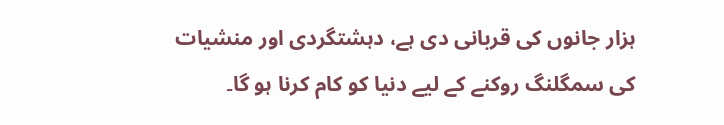ہزار جانوں کی قربانی دی ہے، دہشتگردی اور منشیات کی سمگلنگ روکنے کے لیے دنیا کو کام کرنا ہو گا۔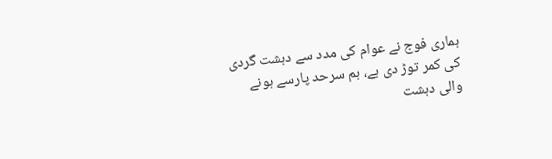ہماری فوج نے عوام کی مدد سے دہشت گردی کی کمر توڑ دی ہے، ہم سرحد پارسے ہونے والی دہشت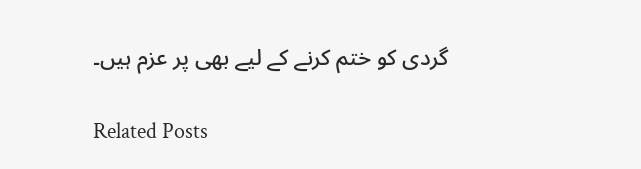گردی کو ختم کرنے کے لیے بھی پر عزم ہیں۔

Related Posts